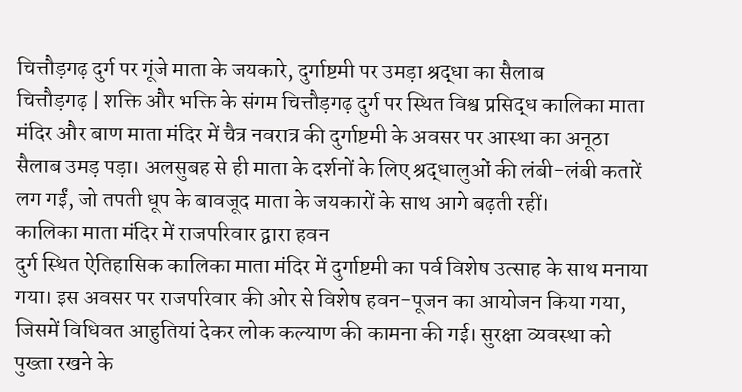चित्तौड़गढ़ दुर्ग पर गूंजे माता के जयकारे, दुर्गाष्टमी पर उमड़ा श्रद्धा का सैलाब
चित्तौड़गढ़ | शक्ति और भक्ति के संगम चित्तौड़गढ़ दुर्ग पर स्थित विश्व प्रसिद्ध कालिका माता मंदिर और बाण माता मंदिर में चैत्र नवरात्र की दुर्गाष्टमी के अवसर पर आस्था का अनूठा सैलाब उमड़ पड़ा। अलसुबह से ही माता के दर्शनों के लिए श्रद्धालुओं की लंबी-लंबी कतारें लग गईं, जो तपती धूप के बावजूद माता के जयकारों के साथ आगे बढ़ती रहीं।
कालिका माता मंदिर में राजपरिवार द्वारा हवन
दुर्ग स्थित ऐतिहासिक कालिका माता मंदिर में दुर्गाष्टमी का पर्व विशेष उत्साह के साथ मनाया गया। इस अवसर पर राजपरिवार की ओर से विशेष हवन-पूजन का आयोजन किया गया, जिसमें विधिवत आहुतियां देकर लोक कल्याण की कामना की गई। सुरक्षा व्यवस्था को पुख्ता रखने के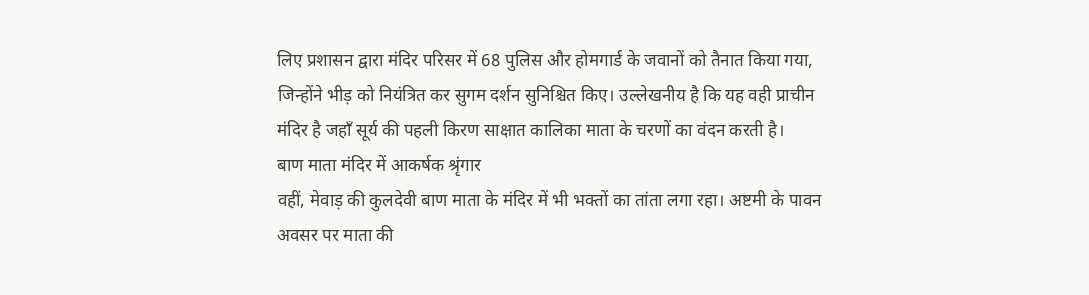लिए प्रशासन द्वारा मंदिर परिसर में 68 पुलिस और होमगार्ड के जवानों को तैनात किया गया, जिन्होंने भीड़ को नियंत्रित कर सुगम दर्शन सुनिश्चित किए। उल्लेखनीय है कि यह वही प्राचीन मंदिर है जहाँ सूर्य की पहली किरण साक्षात कालिका माता के चरणों का वंदन करती है।
बाण माता मंदिर में आकर्षक श्रृंगार
वहीं, मेवाड़ की कुलदेवी बाण माता के मंदिर में भी भक्तों का तांता लगा रहा। अष्टमी के पावन अवसर पर माता की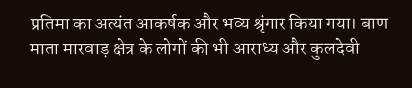प्रतिमा का अत्यंत आकर्षक और भव्य श्रृंगार किया गया। बाण माता मारवाड़ क्षेत्र के लोगों की भी आराध्य और कुलदेवी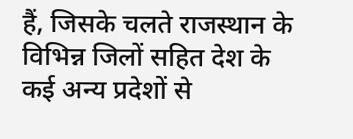हैं, जिसके चलते राजस्थान के विभिन्न जिलों सहित देश के कई अन्य प्रदेशों से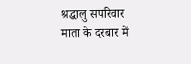श्रद्धालु सपरिवार माता के दरबार में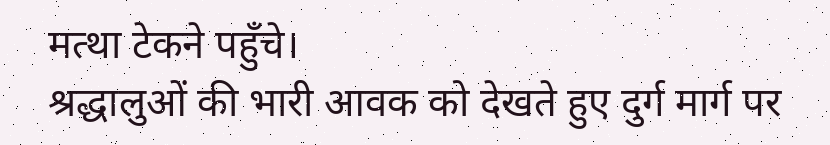मत्था टेकने पहुँचे।
श्रद्धालुओं की भारी आवक को देखते हुए दुर्ग मार्ग पर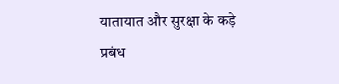यातायात और सुरक्षा के कड़े प्रबंध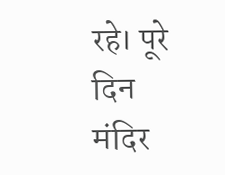रहे। पूरे दिन मंदिर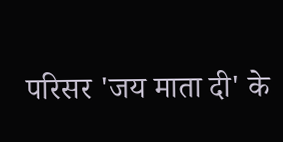परिसर 'जय माता दी' के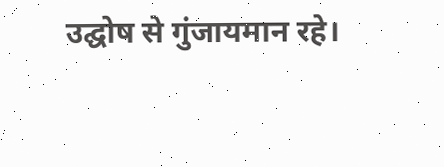उद्घोष से गुंजायमान रहे।